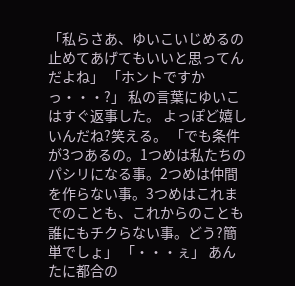「私らさあ、ゆいこいじめるの止めてあげてもいいと思ってんだよね」 「ホントですかっ・・・?」 私の言葉にゆいこはすぐ返事した。 よっぽど嬉しいんだね?笑える。 「でも条件が3つあるの。1つめは私たちのパシリになる事。2つめは仲間を作らない事。3つめはこれまでのことも、これからのことも誰にもチクらない事。どう?簡単でしょ」 「・・・ぇ」 あんたに都合の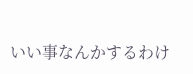いい事なんかするわけ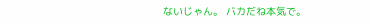ないじゃん。 バカだね本気で。